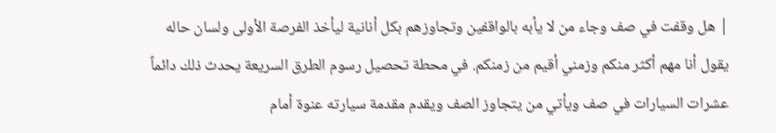| هل وقفت في صف وجاء من لا يأبه بالواقفين وتجاوزهم بكل أنانية ليأخذ الفرصة الأولى ولسان حاله يقول أنا مهم أكثر منكم وزمني أقيم من زمنكم. في محطة تحصيل رسوم الطرق السريعة يحدث ذلك دائماً عشرات السيارات في صف ويأتي من يتجاوز الصف ويقدم مقدمة سيارته عنوة أمام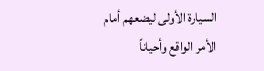السيارة الأولى ليضعهم أمام الأمر الواقع وأحياناً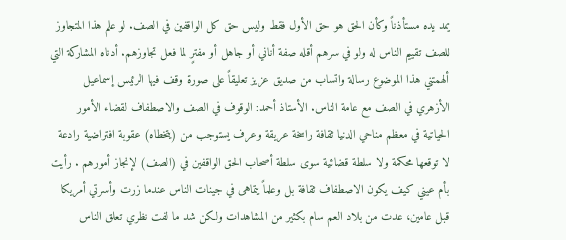يمد يده مستأذناً وكأن الحق هو حق الأول فقط وليس حق كل الواقفين في الصف. لو علم هذا المتجاوز للصف تقييم الناس له ولو في سرهم أقله صفة أناني أو جاهل أو مفترٍ لما فعل تجاوزهم. أدناه المشاركة التي ألهمتني هذا الموضوع رسالة واتساب من صديق عزيز تعليقاً على صورة وقف فيها الرئيس إسماعيل الأزهري في الصف مع عامة الناس. الأستاذ أحمد: الوقوف في الصف والاصطفاف لقضاء الأمور الحياتية في معظم مناحي الدنيا ثقافة راسخة عريقة وعرف يستوجب من (يتخطاه) عقوبة افتراضية رادعة لا توقعها محكمة ولا سلطة قضائية سوى سلطة أصحاب الحق الواقفين في (الصف) لإنجاز أمورهم . رأيت بأم عيني كيف يكون الاصطفاف ثقافة بل وعلماً يتماهى في جينات الناس عندما زرت وأسرتي أمريكا قبل عامين، عدت من بلاد العم سام بكثير من المشاهدات ولكن شد ما لفت نظري تعلق الناس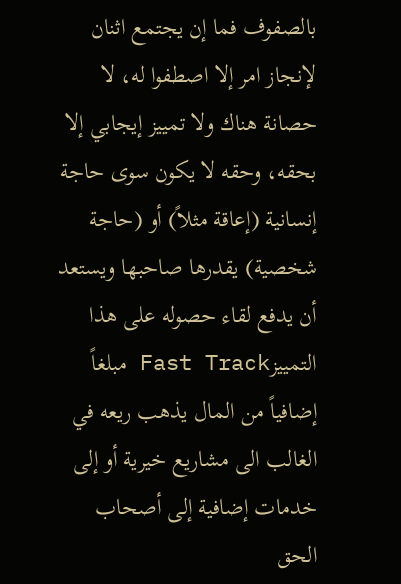بالصفوف فما إن يجتمع اثنان لإنجاز امر إلا اصطفوا له، لا حصانة هناك ولا تمييز إيجابي إلا بحقه، وحقه لا يكون سوى حاجة إنسانية (إعاقة مثلاً) أو (حاجة شخصية) يقدرها صاحبها ويستعد أن يدفع لقاء حصوله على هذا التمييزFast Track مبلغاً إضافياً من المال يذهب ريعه في الغالب الى مشاريع خيرية أو إلى خدمات إضافية إلى أصحاب الحق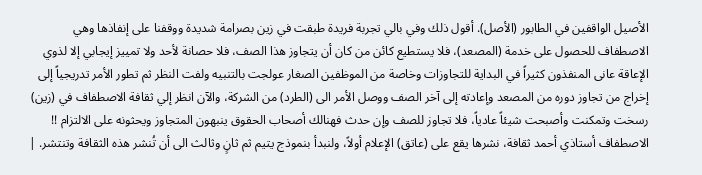الأصيل الواقفين في الطابور (الأصل). أقول ذلك وفي بالي تجربة فريدة طبقت في زين بصرامة شديدة ووقفنا على إنفاذها وهي الاصطفاف للحصول على خدمة (المصعد)، فلا يستطيع كائن من كان أن يتجاوز هذا الصف، فلا حصانة لأحد ولا تمييز إيجابي إلا لذوي الإعاقة عانى المنفذون كثيراً في البداية للتجاوزات وخاصة من الموظفين الصغار عولجت بالتنبيه ولفت النظر ثم تطور الأمر تدريجياً إلى إخراج من تجاوز دوره من المصعد وإعادته إلى آخر الصف ووصل الأمر الى (الطرد) من الشركة، والآن انظر إلي ثقافة الاصطفاف في (زين) رسخت وتمكنت وأصبحت شيئاً عادياً، فلا تجاوز للصف وإن حدث فهنالك أصحاب الحقوق ينبهون المتجاوز ويحثونه على الالتزام !! الاصطفاف أستاذي أحمد ثقافة، نشرها يقع على (عاتق) الإعلام أولاً، ولنبدأ بنموذج يتيم ثم ثانٍ وثالث الى أن تُنشر هذه الثقافة وتنتشر. |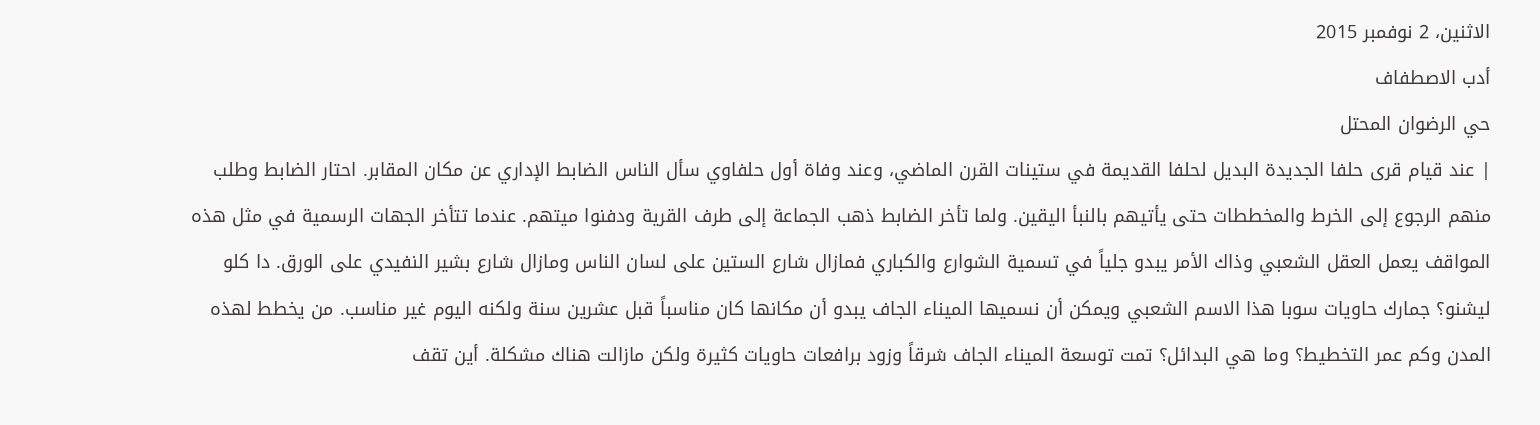الاثنين، 2 نوفمبر 2015
أدب الاصطفاف
حي الرضوان المحتل
| عند قيام قرى حلفا الجديدة البديل لحلفا القديمة في ستينات القرن الماضي، وعند وفاة أول حلفاوي سأل الناس الضابط الإداري عن مكان المقابر. احتار الضابط وطلب منهم الرجوع إلى الخرط والمخططات حتى يأتيهم بالنبأ اليقين. ولما تأخر الضابط ذهب الجماعة إلى طرف القرية ودفنوا ميتهم. عندما تتأخر الجهات الرسمية في مثل هذه المواقف يعمل العقل الشعبي وذاك الأمر يبدو جلياً في تسمية الشوارع والكباري فمازال شارع الستين على لسان الناس ومازال شارع بشير النفيدي على الورق. دا كلو ليشنو؟ جمارك حاويات سوبا هذا الاسم الشعبي ويمكن أن نسميها الميناء الجاف يبدو أن مكانها كان مناسباً قبل عشرين سنة ولكنه اليوم غير مناسب. من يخطط لهذه المدن وكم عمر التخطيط؟ وما هي البدائل؟ تمت توسعة الميناء الجاف شرقاً وزود برافعات حاويات كثيرة ولكن مازالت هناك مشكلة. أين تقف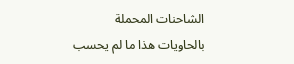الشاحنات المحملة بالحاويات هذا ما لم يحسب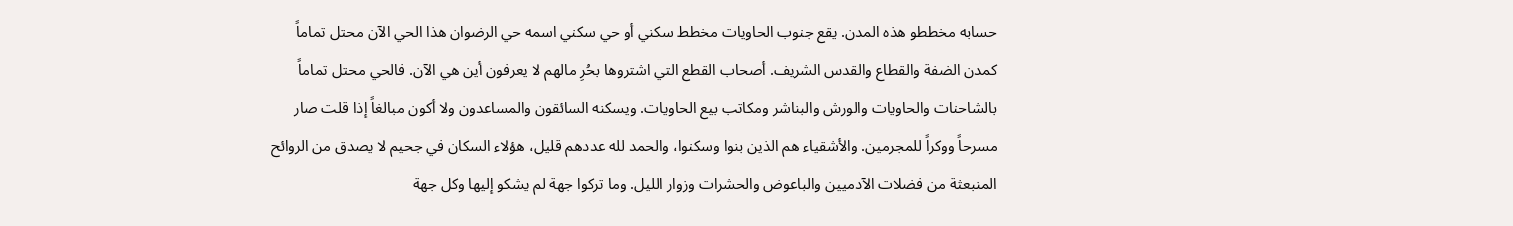حسابه مخططو هذه المدن. يقع جنوب الحاويات مخطط سكني أو حي سكني اسمه حي الرضوان هذا الحي الآن محتل تماماً كمدن الضفة والقطاع والقدس الشريف. أصحاب القطع التي اشتروها بحُرِ مالهم لا يعرفون أين هي الآن. فالحي محتل تماماً بالشاحنات والحاويات والورش والبناشر ومكاتب بيع الحاويات. ويسكنه السائقون والمساعدون ولا أكون مبالغاً إذا قلت صار مسرحاً ووكراً للمجرمين. والأشقياء هم الذين بنوا وسكنوا، والحمد لله عددهم قليل، هؤلاء السكان في جحيم لا يصدق من الروائح المنبعثة من فضلات الآدميين والباعوض والحشرات وزوار الليل. وما تركوا جهة لم يشكو إليها وكل جهة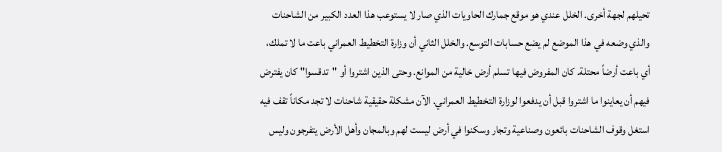تحيلهم لجهة أخرى. الخلل عندي هو موقع جمارك الحاويات الذي صار لا يستوعب هذا العدد الكبير من الشاحنات والذي وضعه في هذا الموضع لم يضع حسابات التوسع. والخلل الثاني أن وزارة التخطيط العمراني باعت ما لا تملك، أي باعت أرضاً محتلة. كان المفروض فيها تسلم أرض خالية من الموانع. وحتى الذين اشتروا أو "تدقسوا" كان يفترض فيهم أن يعاينوا ما اشتروا قبل أن يدفعوا لوزارة التخطيط العمراني. الآن مشكلة حقيقية شاحنات لا تجد مكاناً تقف فيه استغل وقوف الشاحنات بائعون وصناعية وتجار وسكنوا في أرض ليست لهم وبالمجان وأهل الأرض يتفرجون وليس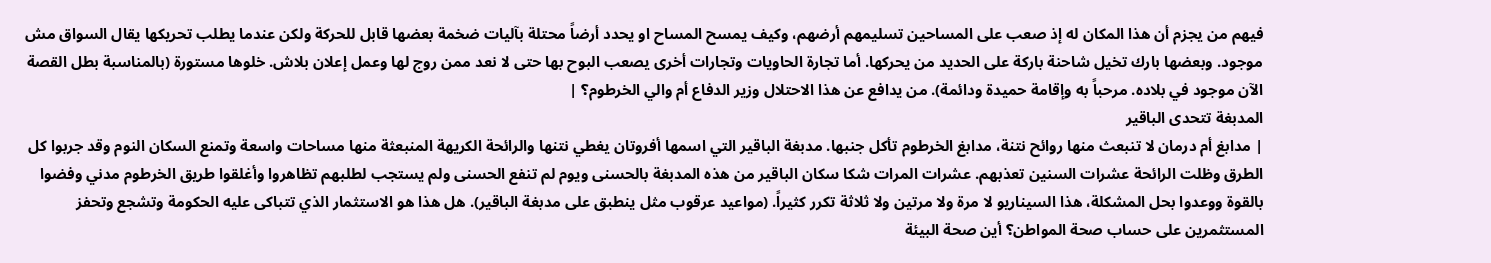فيهم من يجزم أن هذا المكان له إذ صعب على المساحين تسليمهم أرضهم، وكيف يمسح المساح او يحدد أرضاً محتلة بآليات ضخمة بعضها قابل للحركة ولكن عندما يطلب تحريكها يقال السواق مش موجود. وبعضها بارك تخيل شاحنة باركة على الحديد من يحركها. أما تجارة الحاويات وتجارات أخرى يصعب البوح بها حتى لا نعد ممن روج لها وعمل إعلان بلاش. خلوها مستورة (بالمناسبة بطل القصة الآن موجود في بلاده. مرحباً به وإقامة حميدة ودائمة). من يدافع عن هذا الاحتلال وزير الدفاع أم والي الخرطوم؟ |
المدبغة تتحدى الباقير
| مدابغ أم درمان لا تنبعث منها روائح نتنة، مدابغ الخرطوم تأكل جنبها. مدبغة الباقير التي اسمها أفروتان يغطي نتنها والرائحة الكريهة المنبعثة منها مساحات واسعة وتمنع السكان النوم وقد جربوا كل الطرق وظلت الرائحة عشرات السنين تعذبهم. عشرات المرات شكا سكان الباقير من هذه المدبغة بالحسنى ويوم لم تنفع الحسنى ولم يستجب لطلبهم تظاهروا وأغلقوا طريق الخرطوم مدني وفضوا بالقوة ووعدوا بحل المشكلة، هذا السيناريو لا مرة ولا مرتين ولا ثلاثة تكرر كثيراً. (مواعيد عرقوب مثل ينطبق على مدبغة الباقير). هل هذا هو الاستثمار الذي تتباكى عليه الحكومة وتشجع وتحفز المستثمرين على حساب صحة المواطن؟ أين صحة البيئة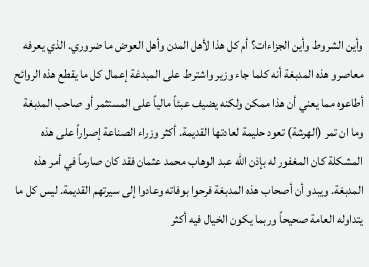وأين الشروط وأين الجزاءات؟ أم كل هذا لأهل المدن وأهل العوض ما ضروري. الذي يعرفه معاصرو هذه المدبغة أنه كلما جاء وزير واشترط على المبدغة إعمال كل ما يقطع هذه الروائح أطاعوه مما يعني أن هذا ممكن ولكنه يضيف عبئاً مالياً على المستثمر أو صاحب المدبغة وما ان تمر (الهرشة) تعود حليمة لعادتها القديمة. أكثر وزراء الصناعة إصراراً على هذه المشكلة كان المغفور له بإذن الله عبد الوهاب محمد عثمان فقد كان صارماً في أمر هذه المدبغة. ويبدو أن أصحاب هذه المدبغة فرحوا بوفاته وعادوا إلى سيرتهم القديمة. ليس كل ما يتداوله العامة صحيحاً وربما يكون الخيال فيه أكثر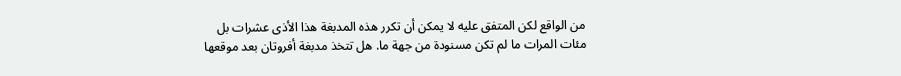من الواقع لكن المتفق عليه لا يمكن أن تكرر هذه المدبغة هذا الأذى عشرات بل مئات المرات ما لم تكن مسنودة من جهة ما. هل تتخذ مدبغة أفروتان بعد موقعها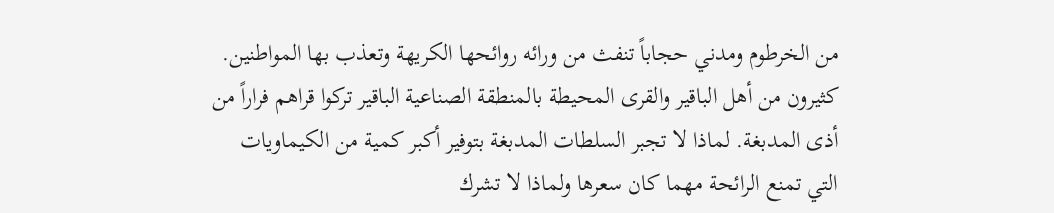من الخرطوم ومدني حجاباً تنفث من ورائه روائحها الكريهة وتعذب بها المواطنين. كثيرون من أهل الباقير والقرى المحيطة بالمنطقة الصناعية الباقير تركوا قراهم فراراً من أذى المدبغة. لماذا لا تجبر السلطات المدبغة بتوفير أكبر كمية من الكيماويات التي تمنع الرائحة مهما كان سعرها ولماذا لا تشرك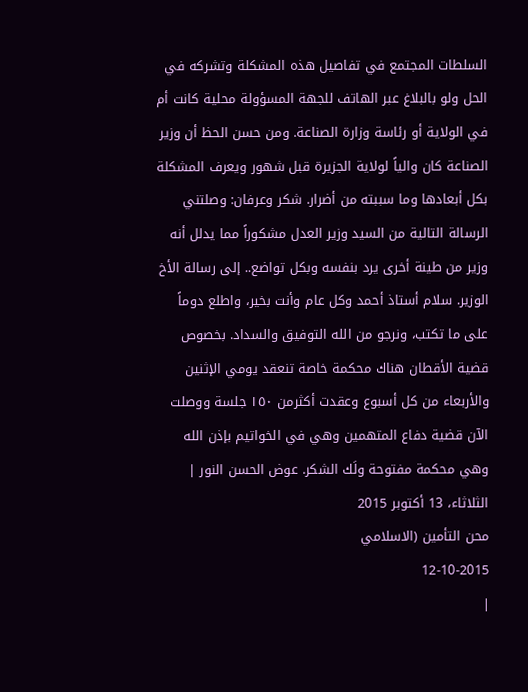السلطات المجتمع في تفاصيل هذه المشكلة وتشركه في الحل ولو بالبلاغ عبر الهاتف للجهة المسؤولة محلية كانت أم في الولاية أو رئاسة وزارة الصناعة. ومن حسن الحظ أن وزير الصناعة كان والياً لولاية الجزيرة قبل شهور ويعرف المشكلة بكل أبعادها وما سببته من أضرار. شكر وعرفان: وصلتني الرسالة التالية من السيد وزير العدل مشكوراً مما يدلل أنه وزير من طينة أخرى يرد بنفسه وبكل تواضع.. إلى رسالة الأخ الوزير. سلام أستاذ أحمد وكل عام وأنت بخير، واطلع دوماً على ما تكتب، ونرجو من الله التوفيق والسداد. بخصوص قضية الأقطان هناك محكمة خاصة تنعقد يومي الإثنين والأربعاء من كل أسبوع وعقدت أكثرمن ١٥٠ جلسة ووصلت الآن قضية دفاع المتهمين وهي في الخواتيم بإذن الله وهي محكمة مفتوحة ولَك الشكر. عوض الحسن النور |
الثلاثاء، 13 أكتوبر 2015
محن التأمين (الاسلامي
12-10-2015
|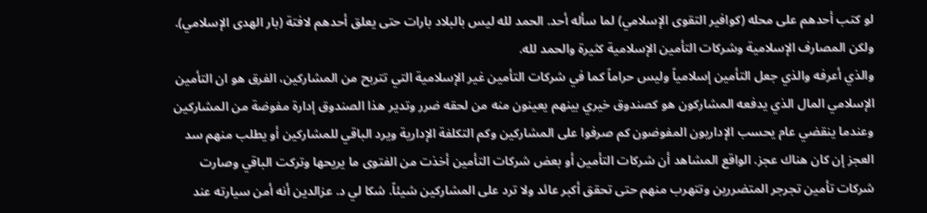لو كتب أحدهم على محله (كوافير التقوى الإسلامي) لما سأله أحد. الحمد لله ليس بالبلاد بارات حتى يعلق أحدهم لافتة (بار الهدى الإسلامي). ولكن المصارف الإسلامية وشركات التأمين الإسلامية كثيرة والحمد لله.
والذي أعرفه والذي جعل التأمين إسلامياً وليس حراماً كما في شركات التأمين غير الإسلامية التي تتربح من المشاركين، الفرق هو ان التأمين الإسلامي المال الذي يدفعه المشاركون هو كصندوق خيري بينهم يعينون منه من لحقه ضرر وتدير هذا الصندوق إدارة مفوضة من المشاركين وعندما ينقضي عام يحسب الإداريون المفوضون كم صرفوا على المشاركين وكم التكلفة الإدارية ويرد الباقي للمشاركين أو يطلب منهم سد العجز إن كان هناك عجز. الواقع المشاهد أن شركات التأمين أو بعض شركات التأمين أخذت من الفتوى ما يريحها وتركت الباقي وصارت شركات تأمين تجرجر المتضررين وتتهرب منهم حتى تحقق أكبر عائد ولا ترد على المشاركين شيئاً. شكا لي د. عزالدين أنه أمن سيارته عند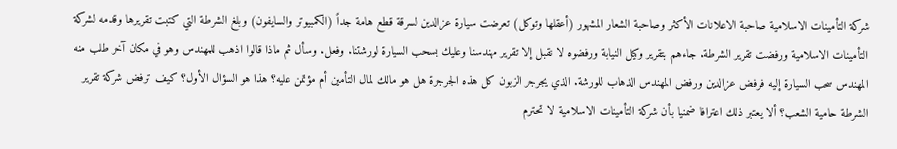شركة التأمينات الاسلامية صاحبة الاعلانات الأكثر وصاحبة الشعار المشهور (أعقلها وتوكل) تعرضت سيارة عزالدين لسرقة قطع هامة جداً (الكمبيوتر والسايفون) وبلغ الشرطة التي كتبت تقريرها وقدمه لشركة التأمينات الاسلامية ورفضت تقرير الشرطة. جاءهم بتقرير وكيل النيابة ورفضوه لا نقبل إلا تقرير مهندسنا وعليك بسحب السيارة لورشتنا. وفعل. وسأل ثم ماذا قالوا اذهب للمهندس وهو في مكان آخر طلب منه المهندس سحب السيارة إليه فرفض عزالدين ورفض المهندس الذهاب للورشة. الذي يجرجر الزبون كل هذه الجرجرة هل هو مالك لمال التأمين أم مؤتمن عليه؟ هذا هو السؤال الأول؟ كيف ترفض شركة تقرير الشرطة حامية الشعب؟ ألا يعتبر ذلك اعترافا ضمنيا بأن شركة التأمينات الاسلامية لا تحترم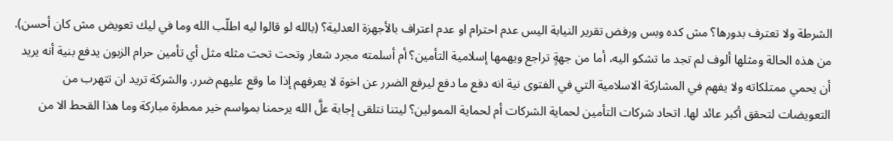الشرطة ولا تعترف بدورها؟ مش كده وبس ورفض تقرير النيابة اليس عدم احترام او عدم اعتراف بالأجهزة العدلية؟ (بالله لو قالوا ليه اطلّب الله وما في ليك تعويض مش كان أحسن). من هذه الحالة ومثلها ألوف لم تجد ما تشكو اليه، أما من جهةٍ تراجع ويهمها إسلامية التأمين؟ أم أسلمته مجرد شعار وتحت تحت مثله مثل أي تأمين حرام الزبون يدفع بنية أنه يريد أن يحمي ممتلكاته ولا يفهم في المشاركة الاسلامية التي في الفتوى نية انه دفع ما دفع ليرفع الضرر عن اخوة لا يعرفهم إذا ما وقع عليهم ضرر. والشركة تريد ان تتهرب من التعويضات لتحقق أكبر عائد لها. اتحاد شركات التأمين لحماية الشركات أم لحماية الممولين؟ ليتنا نتلقى إجابة علَّ الله يرحمنا بمواسم خير ممطرة مباركة وما هذا القحط الا من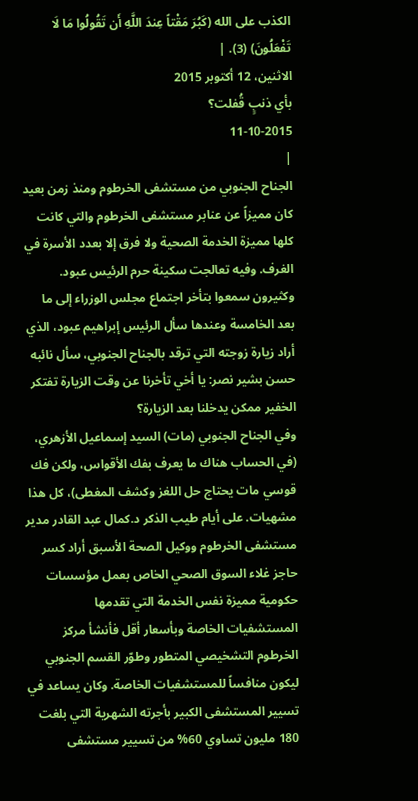الكذب على الله (كَبُرَ مَقْتاً عِندَ اللَّهِ أَن تَقُولُوا مَا لَا تَفْعَلُونَ) (3). |
الاثنين، 12 أكتوبر 2015
بأي ذنبٍ قُفلت؟
11-10-2015
|
الجناح الجنوبي من مستشفى الخرطوم ومنذ زمن بعيد كان مميزاً عن عنابر مستشفى الخرطوم والتي كانت كلها مميزة الخدمة الصحية ولا فرق إلا بعدد الأسرة في الغرف. وفيه تعالجت سكينة حرم الرئيس عبود. وكثيرون سمعوا بتأخر اجتماع مجلس الوزراء إلى ما بعد الخامسة وعندها سأل الرئيس إبراهيم عبود، الذي أراد زيارة زوجته التي ترقد بالجناح الجنوبي، سأل نائبه حسن بشير نصر: يا أخي تأخرنا عن وقت الزيارة تفتكر الخفير ممكن يدخلنا بعد الزيارة؟
وفي الجناح الجنوبي (مات) السيد إسماعيل الأزهري، (في الحساب هناك ما يعرف بفك الأقواس، ولكن فك قوسي مات يحتاج حل اللغز وكشف المغطى)، كل هذا مشهيات. على أيام طيب الذكر د.كمال عبد القادر مدير مستشفى الخرطوم ووكيل الصحة الأسبق أراد كسر حاجز غلاء السوق الصحي الخاص بعمل مؤسسات حكومية مميزة نفس الخدمة التي تقدمها المستشفيات الخاصة وبأسعار أقل فأنشأ مركز الخرطوم التشخيصي المتطور وطوّر القسم الجنوبي ليكون منافساً للمستشفيات الخاصة. وكان يساعد في تسيير المستشفى الكبير بأجرته الشهرية التي بلغت 180 مليون تساوي 60% من تسيير مستشفى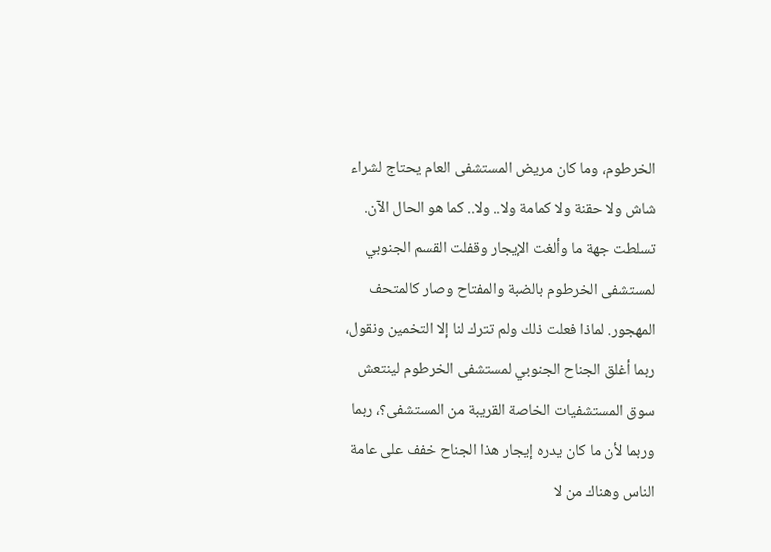الخرطوم، وما كان مريض المستشفى العام يحتاج لشراء شاش ولا حقنة ولا كمامة ولا.. ولا.. كما هو الحال الآن. تسلطت جهة ما وألغت الإيجار وقفلت القسم الجنوبي لمستشفى الخرطوم بالضبة والمفتاح وصار كالمتحف المهجور. لماذا فعلت ذلك ولم تترك لنا إلا التخمين ونقول، ربما أغلق الجناح الجنوبي لمستشفى الخرطوم لينتعش سوق المستشفيات الخاصة القريبة من المستشفى؟، ربما وربما لأن ما كان يدره إيجار هذا الجناح خفف على عامة الناس وهناك من لا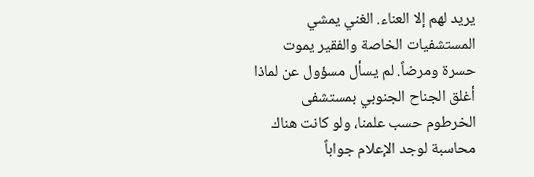يريد لهم إلا العناء. الغني يمشي المستشفيات الخاصة والفقير يموت حسرة ومرضاً. لم يسأل مسؤول عن لماذا أغلق الجناح الجنوبي بمستشفى الخرطوم حسب علمنا، ولو كانت هناك محاسبة لوجد الإعلام جواباً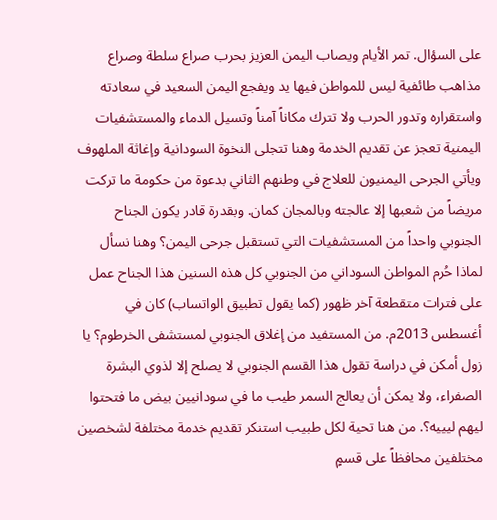على السؤال. تمر الأيام ويصاب اليمن العزيز بحرب صراع سلطة وصراع مذاهب طائفية ليس للمواطن فيها يد ويفجع اليمن السعيد في سعادته واستقراره وتدور الحرب ولا تترك مكاناً آمناً وتسيل الدماء والمستشفيات اليمنية تعجز عن تقديم الخدمة وهنا تتجلى النخوة السودانية وإغاثة الملهوف ويأتي الجرحى اليمنيون للعلاج في وطنهم الثاني بدعوة من حكومة ما تركت مريضاً من شعبها إلا عالجته وبالمجان كمان. وبقدرة قادر يكون الجناح الجنوبي واحداً من المستشفيات التي تستقبل جرحى اليمن؟ وهنا نسأل لماذا حُرم المواطن السوداني من الجنوبي كل هذه السنين هذا الجناح عمل على فترات متقطعة آخر ظهور (كما يقول تطبيق الواتساب) كان في أغسطس 2013م. من المستفيد من إغلاق الجنوبي لمستشفى الخرطوم؟ يا زول أمكن في دراسة تقول هذا القسم الجنوبي لا يصلح إلا لذوي البشرة الصفراء، ولا يمكن أن يعالج السمر طيب ما في سودانيين بيض ما فتحتوا ليهم ليييه؟. من هنا تحية لكل طبيب استنكر تقديم خدمة مختلفة لشخصين مختلفين محافظاً على قسمٍ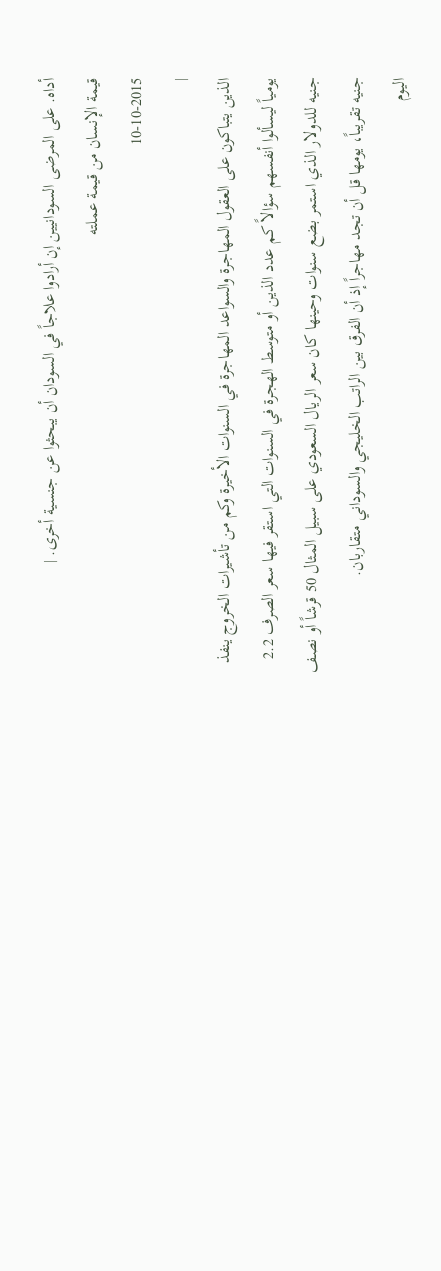أداه. على المرضى السودانيين إن أرادوا علاجاً في السودان أن يبحثوا عن جنسية أخرى. |
قيمة الإنسان من قيمة عملته
10-10-2015
|
الذين يتباكون على العقول المهاجرة والسواعد المهاجرة في السنوات الأخيرة وكم من تأشيرات الخروج ينفذ يومياً ليسألوا أنفسهم سؤالاً كم عدد الذين أو متوسط الهجرة في السنوات التي استقر فيها سعر الصرف 2.2 جنيه للدولار الذي استمر بضع سنوات وحينها كان سعر الريال السعودي على سبيل المثال 50 قرشاً أو نصف جنيه تقريباً، يومها قل أن تجد مهاجراً إذ أن الفرق بين الراتب الخليجي والسوداني متقاربان.
اليوم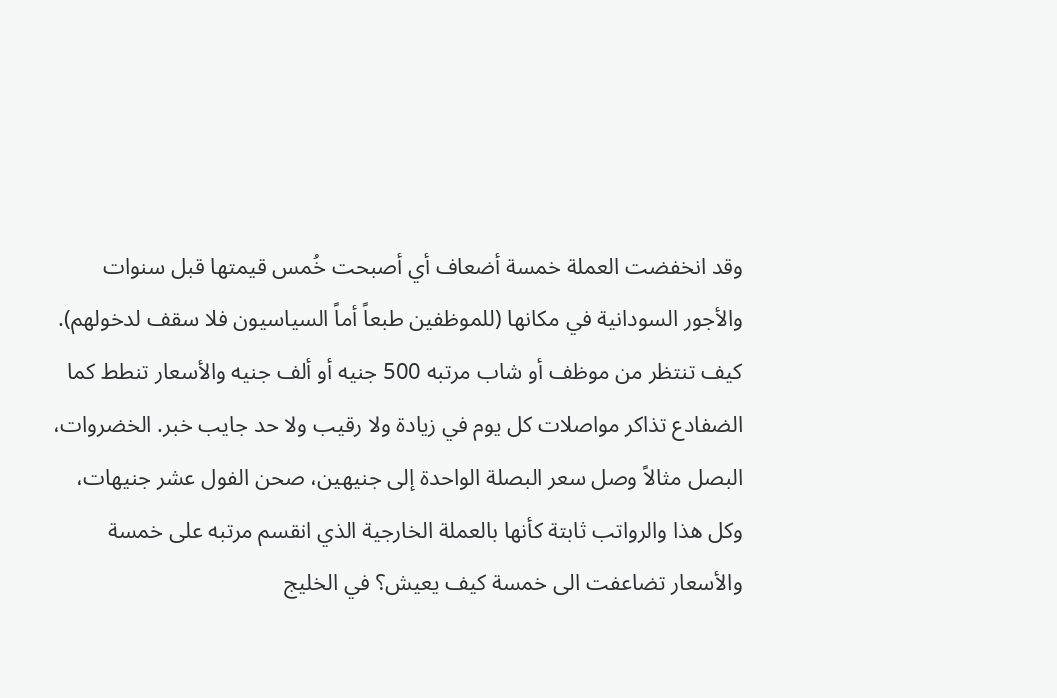وقد انخفضت العملة خمسة أضعاف أي أصبحت خُمس قيمتها قبل سنوات والأجور السودانية في مكانها (للموظفين طبعاً أماً السياسيون فلا سقف لدخولهم). كيف تنتظر من موظف أو شاب مرتبه 500 جنيه أو ألف جنيه والأسعار تنطط كما الضفادع تذاكر مواصلات كل يوم في زيادة ولا رقيب ولا حد جايب خبر. الخضروات، البصل مثالاً وصل سعر البصلة الواحدة إلى جنيهين، صحن الفول عشر جنيهات، وكل هذا والرواتب ثابتة كأنها بالعملة الخارجية الذي انقسم مرتبه على خمسة والأسعار تضاعفت الى خمسة كيف يعيش؟ في الخليج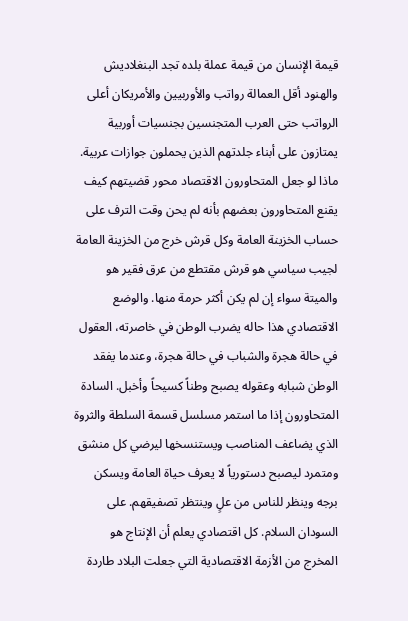قيمة الإنسان من قيمة عملة بلده تجد البنغلاديش والهنود أقل العمالة رواتب والأوربيين والأمريكان أعلى الرواتب حتى العرب المتجنسين بجنسيات أوربية يمتازون على أبناء جلدتهم الذين يحملون جوازات عربية. ماذا لو جعل المتحاورون الاقتصاد محور قضيتهم كيف يقنع المتحاورون بعضهم بأنه لم يحن وقت الترف على حساب الخزينة العامة وكل قرش خرج من الخزينة العامة لجيب سياسي هو قرش مقتطع من عرق فقير هو والميتة سواء إن لم يكن أكثر حرمة منها. والوضع الاقتصادي هذا حاله يضرب الوطن في خاصرته، العقول في حالة هجرة والشباب في حالة هجرة، وعندما يفقد الوطن شبابه وعقوله يصبح وطناً كسيحاً وأخبل. السادة المتحاورون إذا ما استمر مسلسل قسمة السلطة والثروة الذي يضاعف المناصب ويستنسخها ليرضي كل منشق ومتمرد ليصبح دستورياً لا يعرف حياة العامة ويسكن برجه وينظر للناس من علٍ وينتظر تصفيقهم. على السودان السلام. كل اقتصادي يعلم أن الإنتاج هو المخرج من الأزمة الاقتصادية التي جعلت البلاد طاردة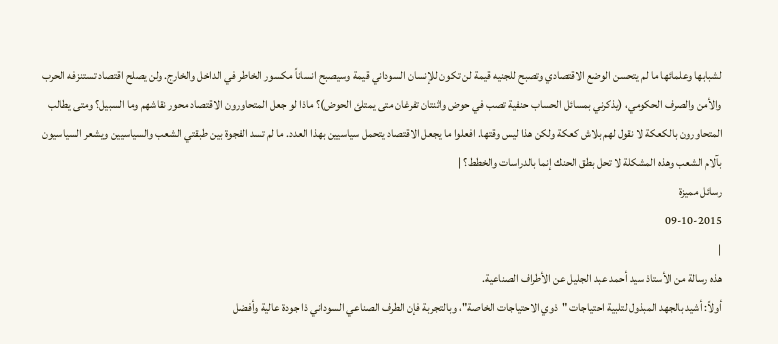لشبابها وعلمائها ما لم يتحسن الوضع الاقتصادي وتصبح للجنيه قيمة لن تكون للإنسان السوداني قيمة وسيصبح انساناً مكسور الخاطر في الداخل والخارج. ولن يصلح اقتصاد تستنزفه الحرب والأمن والصرف الحكومي، (يذكرني بمسائل الحساب حنفية تصب في حوض واثنتان تفرغان متى يمتلئ الحوض)؟ ماذا لو جعل المتحاورون الاقتصاد محور نقاشهم وما السبيل؟ ومتى يطالب المتحاورون بالكعكة لا نقول لهم بلاش كعكة ولكن هذا ليس وقتها. افعلوا ما يجعل الاقتصاد يتحمل سياسيين بهذا العدد. ما لم تسد الفجوة بين طبقتي الشعب والسياسيين ويشعر السياسيون بآلام الشعب وهذه المشكلة لا تحل بطق الحنك إنما بالدراسات والخطط؟ |
رسائل مميزة
09-10-2015
|
هذه رسالة من الأستاذ سيد أحمد عبد الجليل عن الأطراف الصناعية.
أولاً: أشيد بالجهد المبذول لتلبية احتياجات "ذوي الاحتياجات الخاصة"، وبالتجربة فإن الطرف الصناعي السوداني ذا جودة عالية وأفضل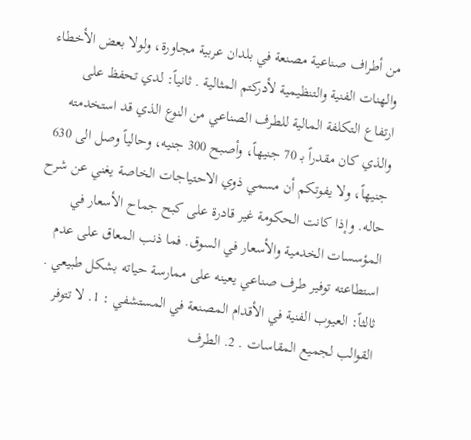من أطراف صناعية مصنعة في بلدان عربية مجاورة، ولولا بعض الأخطاء والهنات الفنية والتنظيمية لأدركتم المثالية . ثانياً: لدي تحفظ على ارتفاع التكلفة المالية للطرف الصناعي من النوع الذي قد استخدمته والذي كان مقدراً بـ 70 جنيهاً، وأصبح 300 جنيه، وحالياً وصل الى 630 جنيهاً، ولا يفوتكم أن مسمي ذوي الاحتياجات الخاصة يغني عن شرح حاله. وإذا كانت الحكومة غير قادرة على كبح جماح الأسعار في المؤسسات الخدمية والأسعار في السوق. فما ذنب المعاق على عدم استطاعته توفير طرف صناعي يعينه على ممارسة حياته بشكل طبيعي . ثالثاً: العيوب الفنية في الأقدام المصنعة في المستشفي : 1. لا تتوفر القوالب لجميع المقاسات . 2. الطرف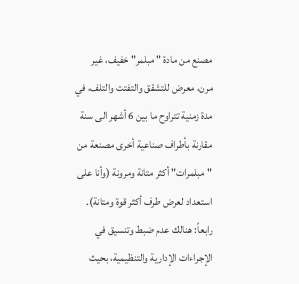مصنع من مادة " مبلمر" خفيف، غير مرن، معرض للتشقق والتفتت والتلف، في مدة زمنية تتراوح ما بين 6 أشهر الى سنة مقارنة بأطراف صناعية أخرى مصنعة من " مبلمرات" أكثر متانة ومرونة (وأنا على استعداد لعرض طرف أكثر قوة ومتانة). رابعاً: هنالك عدم ضبط وتنسيق في الإجراءات الإدارية والتنظيمية، بحيث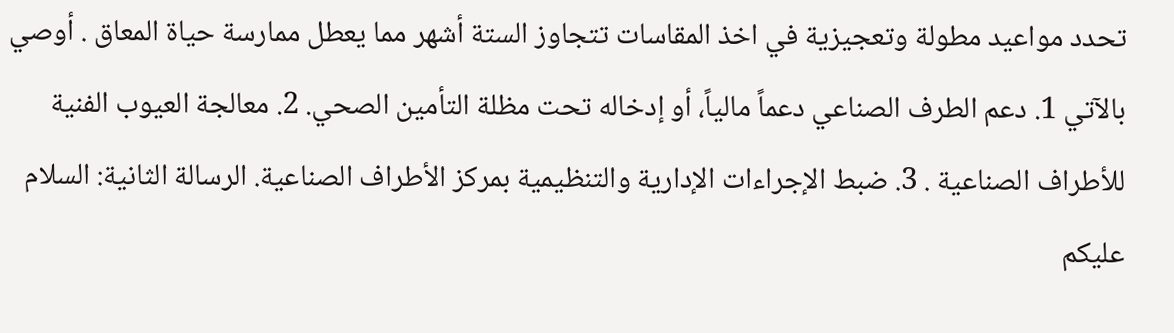تحدد مواعيد مطولة وتعجيزية في اخذ المقاسات تتجاوز الستة أشهر مما يعطل ممارسة حياة المعاق . أوصي بالآتي 1. دعم الطرف الصناعي دعماً مالياً، أو إدخاله تحت مظلة التأمين الصحي. 2. معالجة العيوب الفنية للأطراف الصناعية . 3. ضبط الإجراءات الإدارية والتنظيمية بمركز الأطراف الصناعية. الرسالة الثانية: السلام عليكم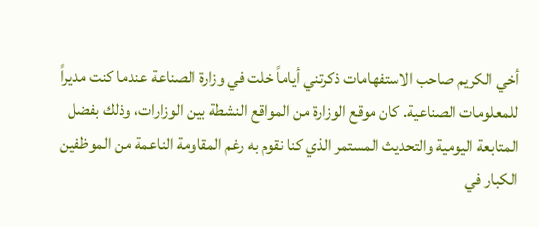أخي الكريم صاحب الاستفهامات ذكرتني أياماً خلت في وزارة الصناعة عندما كنت مديراً للمعلومات الصناعية. كان موقع الوزارة من المواقع النشطة بين الوزارات، وذلك بفضل المتابعة اليومية والتحديث المستمر الذي كنا نقوم به رغم المقاومة الناعمة من الموظفين الكبار في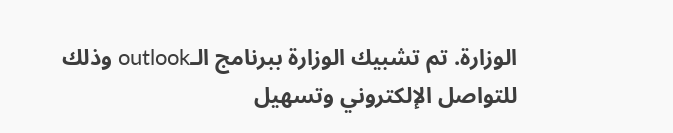الوزارة. تم تشبيك الوزارة ببرنامج الـoutlook وذلك للتواصل الإلكتروني وتسهيل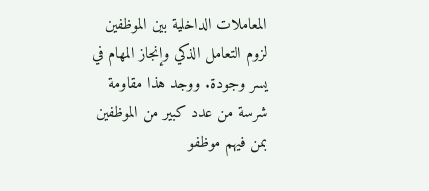المعاملات الداخلية بين الموظفين لزوم التعامل الذكي وإنجاز المهام في يسر وجودة. ووجد هذا مقاومة شرسة من عدد كبير من الموظفين بمن فيهم موظفو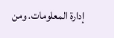إدارة المعلومات. ومن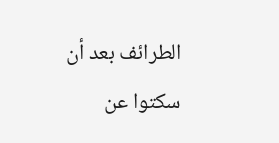الطرائف بعد أن سكتوا عن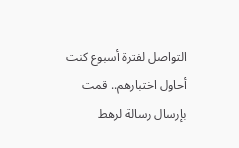التواصل لفترة أسبوع كنت أحاول اختبارهم.. قمت بإرسال رسالة لرهط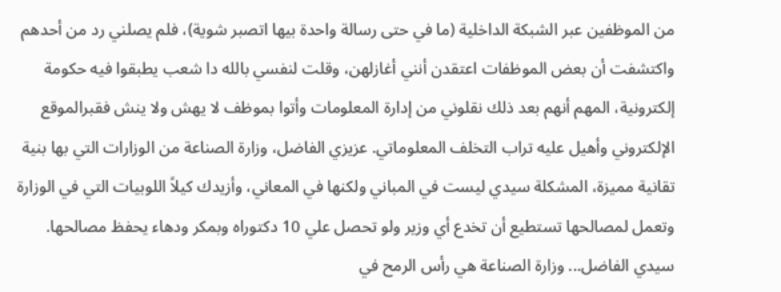من الموظفين عبر الشبكة الداخلية (ما في حتى رسالة واحدة بيها اتصبر شوية)، فلم يصلني رد من أحدهم واكتشفت أن بعض الموظفات اعتقدن أنني أغازلهن، وقلت لنفسي بالله دا شعب يطبقوا فيه حكومة إلكترونية، المهم أنهم بعد ذلك نقلوني من إدارة المعلومات وأتوا بموظف لا يهش ولا ينش فقبرالموقع الإلكتروني وأهيل عليه تراب التخلف المعلوماتي. عزيزي الفاضل، وزارة الصناعة من الوزارات التي بها بنية تقانية مميزة، المشكلة سيدي ليست في المباني ولكنها في المعاني، وأزيدك كيلاً اللوبيات التي في الوزارة وتعمل لمصالحها تستطيع أن تخدع أي وزير ولو تحصل علي 10 دكتوراه وبمكر ودهاء يحفظ مصالحها. سيدي الفاضل... وزارة الصناعة هي رأس الرمح في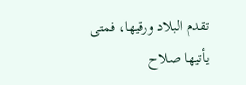تقدم البلاد ورقيها، فمتى يأتيها صلاح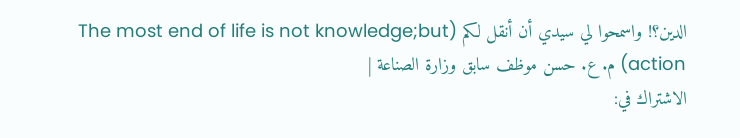الدين؟! واسمحوا لي سيدي أن أنقل لكم (The most end of life is not knowledge;but action) م. ع. حسن موظف سابق وزارة الصناعة |
الاشتراك في: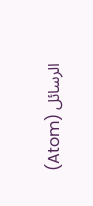الرسائل (Atom)